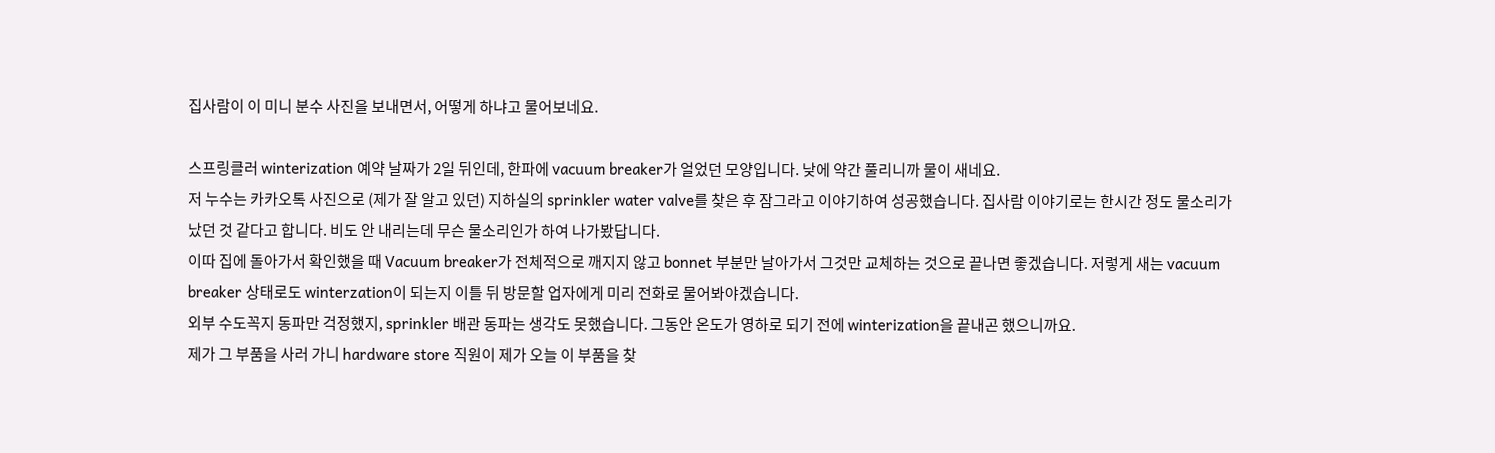집사람이 이 미니 분수 사진을 보내면서, 어떻게 하냐고 물어보네요.

스프링클러 winterization 예약 날짜가 2일 뒤인데, 한파에 vacuum breaker가 얼었던 모양입니다. 낮에 약간 풀리니까 물이 새네요.
저 누수는 카카오톡 사진으로 (제가 잘 알고 있던) 지하실의 sprinkler water valve를 찾은 후 잠그라고 이야기하여 성공했습니다. 집사람 이야기로는 한시간 정도 물소리가 났던 것 같다고 합니다. 비도 안 내리는데 무슨 물소리인가 하여 나가봤답니다.
이따 집에 돌아가서 확인했을 때 Vacuum breaker가 전체적으로 깨지지 않고 bonnet 부분만 날아가서 그것만 교체하는 것으로 끝나면 좋겠습니다. 저렇게 새는 vacuum breaker 상태로도 winterzation이 되는지 이틀 뒤 방문할 업자에게 미리 전화로 물어봐야겠습니다.
외부 수도꼭지 동파만 걱정했지, sprinkler 배관 동파는 생각도 못했습니다. 그동안 온도가 영하로 되기 전에 winterization을 끝내곤 했으니까요.
제가 그 부품을 사러 가니 hardware store 직원이 제가 오늘 이 부품을 찾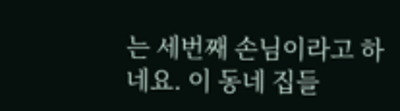는 세번째 손님이라고 하네요. 이 동네 집들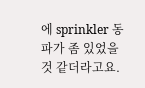에 sprinkler 동파가 좀 있었을 것 같더라고요.